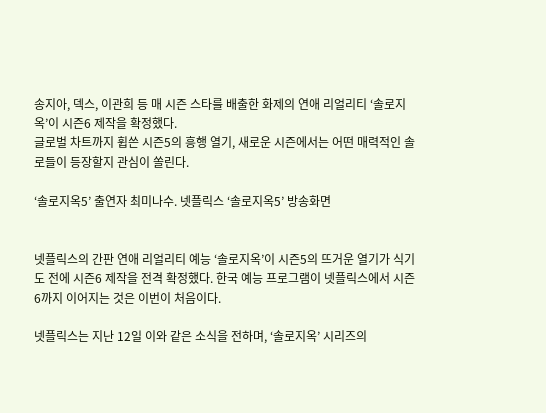송지아, 덱스, 이관희 등 매 시즌 스타를 배출한 화제의 연애 리얼리티 ‘솔로지옥’이 시즌6 제작을 확정했다.
글로벌 차트까지 휩쓴 시즌5의 흥행 열기, 새로운 시즌에서는 어떤 매력적인 솔로들이 등장할지 관심이 쏠린다.

‘솔로지옥5’ 출연자 최미나수. 넷플릭스 ‘솔로지옥5’ 방송화면


넷플릭스의 간판 연애 리얼리티 예능 ‘솔로지옥’이 시즌5의 뜨거운 열기가 식기도 전에 시즌6 제작을 전격 확정했다. 한국 예능 프로그램이 넷플릭스에서 시즌6까지 이어지는 것은 이번이 처음이다.

넷플릭스는 지난 12일 이와 같은 소식을 전하며, ‘솔로지옥’ 시리즈의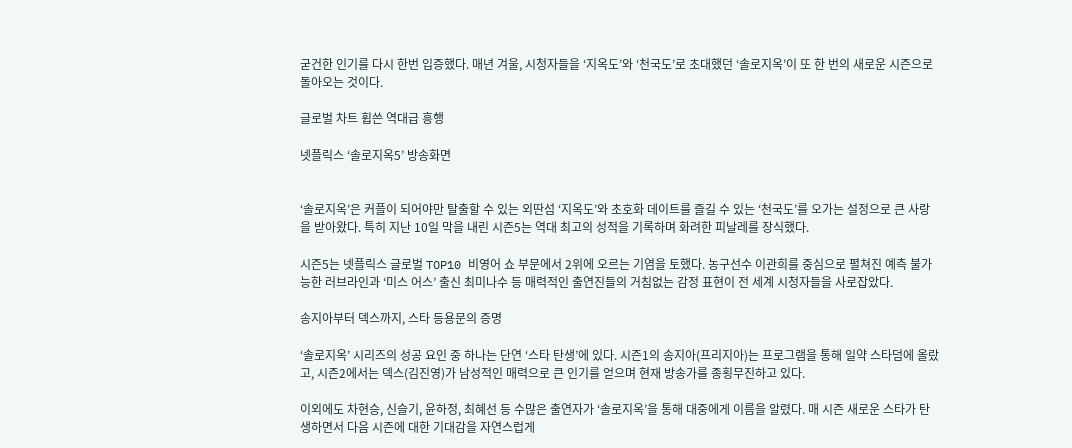굳건한 인기를 다시 한번 입증했다. 매년 겨울, 시청자들을 ‘지옥도’와 ‘천국도’로 초대했던 ‘솔로지옥’이 또 한 번의 새로운 시즌으로 돌아오는 것이다.

글로벌 차트 휩쓴 역대급 흥행

넷플릭스 ‘솔로지옥5’ 방송화면


‘솔로지옥’은 커플이 되어야만 탈출할 수 있는 외딴섬 ‘지옥도’와 초호화 데이트를 즐길 수 있는 ‘천국도’를 오가는 설정으로 큰 사랑을 받아왔다. 특히 지난 10일 막을 내린 시즌5는 역대 최고의 성적을 기록하며 화려한 피날레를 장식했다.

시즌5는 넷플릭스 글로벌 TOP10 비영어 쇼 부문에서 2위에 오르는 기염을 토했다. 농구선수 이관희를 중심으로 펼쳐진 예측 불가능한 러브라인과 ‘미스 어스’ 출신 최미나수 등 매력적인 출연진들의 거침없는 감정 표현이 전 세계 시청자들을 사로잡았다.

송지아부터 덱스까지, 스타 등용문의 증명

‘솔로지옥’ 시리즈의 성공 요인 중 하나는 단연 ‘스타 탄생’에 있다. 시즌1의 송지아(프리지아)는 프로그램을 통해 일약 스타덤에 올랐고, 시즌2에서는 덱스(김진영)가 남성적인 매력으로 큰 인기를 얻으며 현재 방송가를 종횡무진하고 있다.

이외에도 차현승, 신슬기, 윤하정, 최혜선 등 수많은 출연자가 ‘솔로지옥’을 통해 대중에게 이름을 알렸다. 매 시즌 새로운 스타가 탄생하면서 다음 시즌에 대한 기대감을 자연스럽게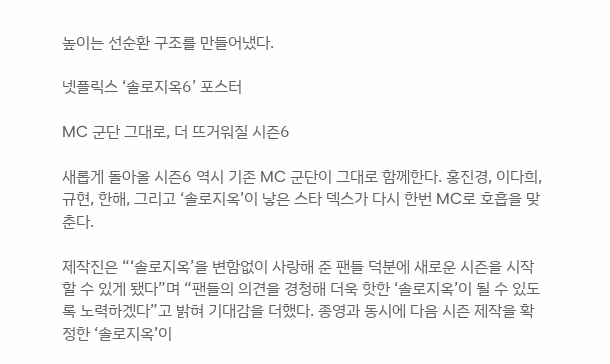높이는 선순환 구조를 만들어냈다.

넷플릭스 ‘솔로지옥6’ 포스터

MC 군단 그대로, 더 뜨거워질 시즌6

새롭게 돌아올 시즌6 역시 기존 MC 군단이 그대로 함께한다. 홍진경, 이다희, 규현, 한해, 그리고 ‘솔로지옥’이 낳은 스타 덱스가 다시 한번 MC로 호흡을 맞춘다.

제작진은 “‘솔로지옥’을 변함없이 사랑해 준 팬들 덕분에 새로운 시즌을 시작할 수 있게 됐다”며 “팬들의 의견을 경청해 더욱 핫한 ‘솔로지옥’이 될 수 있도록 노력하겠다”고 밝혀 기대감을 더했다. 종영과 동시에 다음 시즌 제작을 확정한 ‘솔로지옥’이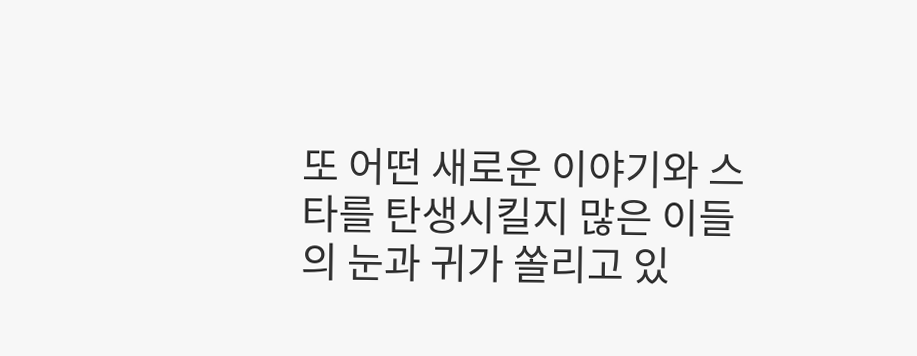또 어떤 새로운 이야기와 스타를 탄생시킬지 많은 이들의 눈과 귀가 쏠리고 있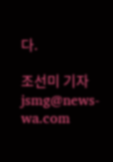다.

조선미 기자 jsmg@news-wa.com